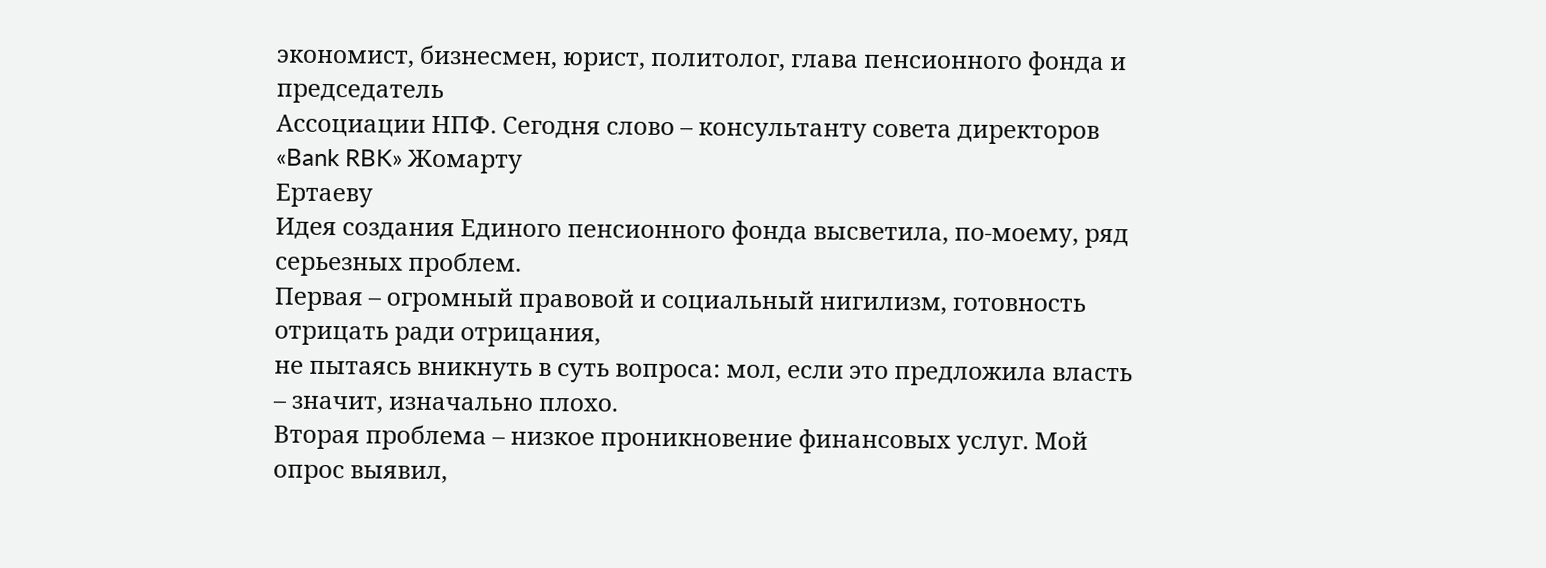экономист, бизнесмен, юрист, политолог, глава пенсионного фонда и председатель
Ассоциации НПФ. Сегодня слово – консультанту совета директоров «Bank RBK» Жомарту
Ертаеву
Идея создания Единого пенсионного фонда высветила, по-моему, ряд серьезных проблем.
Первая – огромный правовой и социальный нигилизм, готовность отрицать ради отрицания,
не пытаясь вникнуть в суть вопроса: мол, если это предложила власть – значит, изначально плохо.
Вторая проблема – низкое проникновение финансовых услуг. Мой опрос выявил,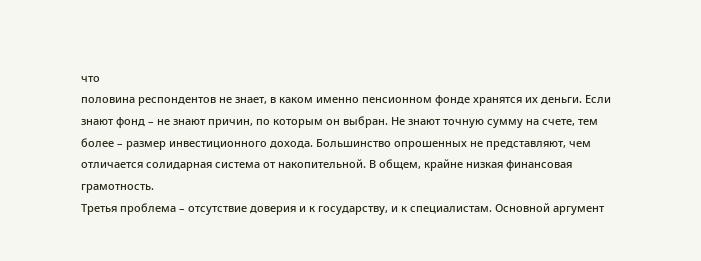что
половина респондентов не знает, в каком именно пенсионном фонде хранятся их деньги. Если
знают фонд – не знают причин, по которым он выбран. Не знают точную сумму на счете, тем
более – размер инвестиционного дохода. Большинство опрошенных не представляют, чем
отличается солидарная система от накопительной. В общем, крайне низкая финансовая
грамотность.
Третья проблема – отсутствие доверия и к государству, и к специалистам. Основной аргумент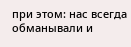при этом: нас всегда обманывали и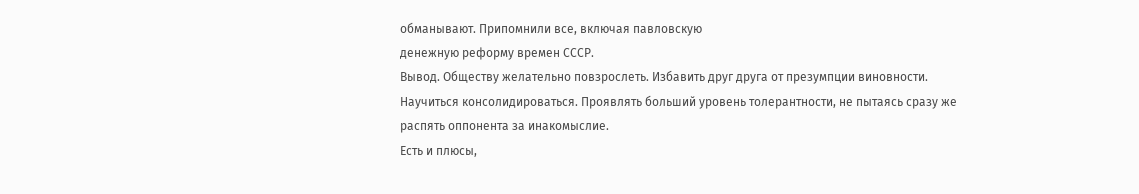обманывают. Припомнили все, включая павловскую
денежную реформу времен СССР.
Вывод. Обществу желательно повзрослеть. Избавить друг друга от презумпции виновности.
Научиться консолидироваться. Проявлять больший уровень толерантности, не пытаясь сразу же
распять оппонента за инакомыслие.
Есть и плюсы,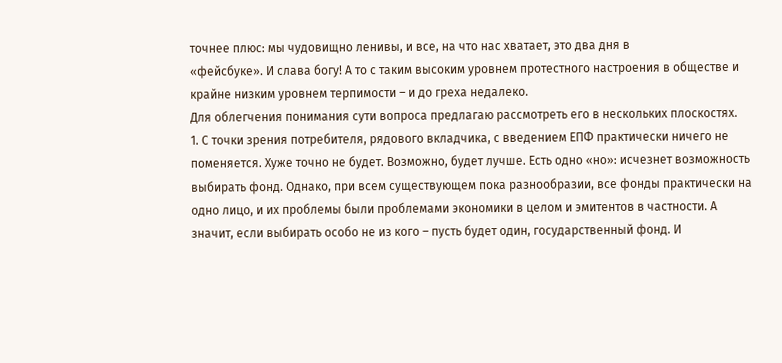точнее плюс: мы чудовищно ленивы, и все, на что нас хватает, это два дня в
«фейсбуке». И слава богу! А то с таким высоким уровнем протестного настроения в обществе и
крайне низким уровнем терпимости – и до греха недалеко.
Для облегчения понимания сути вопроса предлагаю рассмотреть его в нескольких плоскостях.
1. С точки зрения потребителя, рядового вкладчика, с введением ЕПФ практически ничего не
поменяется. Хуже точно не будет. Возможно, будет лучше. Есть одно «но»: исчезнет возможность
выбирать фонд. Однако, при всем существующем пока разнообразии, все фонды практически на
одно лицо, и их проблемы были проблемами экономики в целом и эмитентов в частности. А
значит, если выбирать особо не из кого – пусть будет один, государственный фонд. И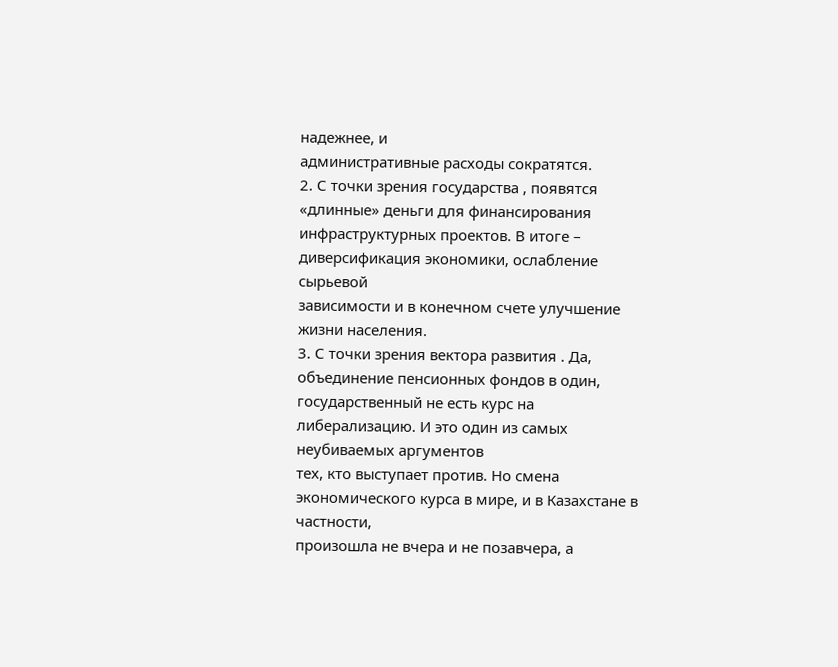надежнее, и
административные расходы сократятся.
2. С точки зрения государства , появятся «длинные» деньги для финансирования
инфраструктурных проектов. В итоге – диверсификация экономики, ослабление сырьевой
зависимости и в конечном счете улучшение жизни населения.
3. С точки зрения вектора развития . Да, объединение пенсионных фондов в один,
государственный не есть курс на либерализацию. И это один из самых неубиваемых аргументов
тех, кто выступает против. Но смена экономического курса в мире, и в Казахстане в частности,
произошла не вчера и не позавчера, а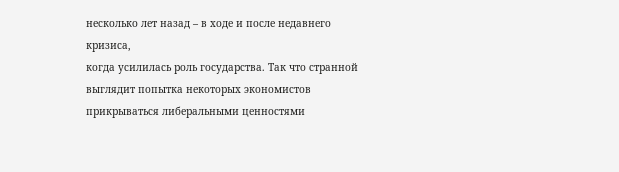несколько лет назад – в ходе и после недавнего кризиса,
когда усилилась роль государства. Так что странной выглядит попытка некоторых экономистов
прикрываться либеральными ценностями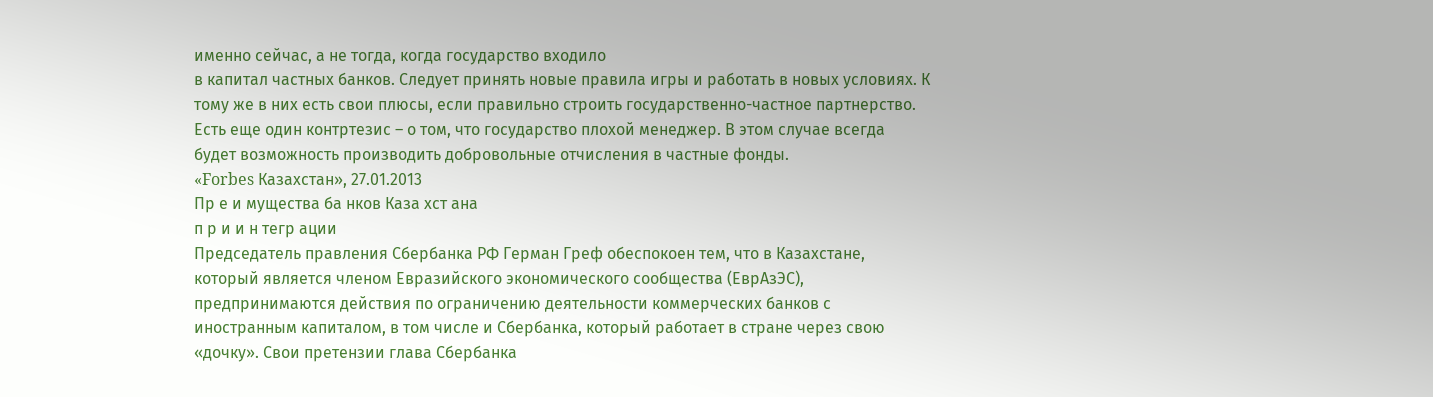именно сейчас, а не тогда, когда государство входило
в капитал частных банков. Следует принять новые правила игры и работать в новых условиях. К
тому же в них есть свои плюсы, если правильно строить государственно-частное партнерство.
Есть еще один контртезис – о том, что государство плохой менеджер. В этом случае всегда
будет возможность производить добровольные отчисления в частные фонды.
«Forbes Казахстан», 27.01.2013
Пр е и мущества ба нков Каза хст ана
п р и и н тегр ации
Председатель правления Сбербанка РФ Герман Греф обеспокоен тем, что в Казахстане,
который является членом Евразийского экономического сообщества (ЕврАзЭС),
предпринимаются действия по ограничению деятельности коммерческих банков с
иностранным капиталом, в том числе и Сбербанка, который работает в стране через свою
«дочку». Свои претензии глава Сбербанка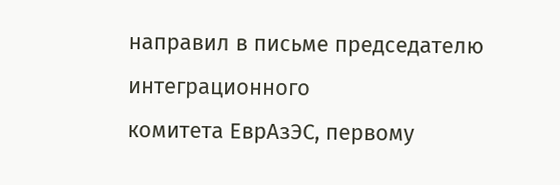направил в письме председателю интеграционного
комитета ЕврАзЭС, первому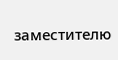заместителю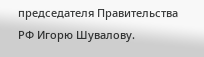председателя Правительства РФ Игорю Шувалову.